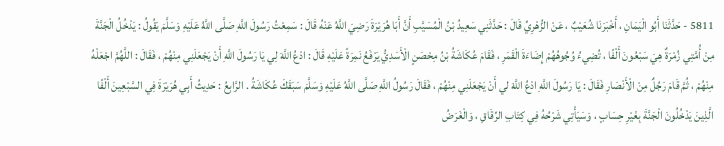5811 - حَدَّثَنَا أَبُو الْيَمَانِ ، أَخْبَرَنَا شُعَيْبٌ ، عَنْ الزُّهْرِيِّ قَالَ : حَدَّثَنِي سَعِيدُ بْنُ الْمُسَيَّبِ أَنَّ أَبَا هُرَيْرَةَ رَضِيَ اللَّهُ عَنْهُ قَالَ : سَمِعْتُ رَسُولَ اللَّهِ صَلَّى اللَّهُ عَلَيْهِ وَسَلَّمَ يَقُولُ : يَدْخُلُ الْجَنَّةَ مِنْ أُمَّتِي زُمْرَةٌ هِيَ سَبْعُونَ أَلْفًا ، تُضِيءُ وُجُوهُهُمْ إِضَاءَةَ الْقَمَرِ ، فَقَامَ عُكَاشَةُ بْنُ مِحْصَنٍ الْأَسَدِيُّ يَرْفَعُ نَمِرَةً عَلَيْهِ قَالَ : ادْعُ اللَّهَ لِي يَا رَسُولَ اللَّهِ أَنْ يَجْعَلَنِي مِنْهُمْ ، فَقَالَ : اللَّهُمَّ اجْعَلْهُ مِنْهُمْ ، ثُمَّ قَامَ رَجُلٌ مِنْ الْأَنْصَارِ فَقَالَ : يَا رَسُولَ اللَّهِ ادْعُ اللَّهَ لي أَنْ يَجْعَلَنِي مِنْهُمْ ، فَقَالَ رَسُولُ اللَّهِ صَلَّى اللَّهُ عَلَيْهِ وَسَلَّمَ سَبَقَكَ عُكَاشَةُ . الرَّابِعُ : حَدِيثُ أَبِي هُرَيْرَةَ فِي السَّبْعِينَ أَلْفًا الَّذِينَ يَدْخُلُونَ الْجَنَّةَ بِغَيْرِ حِسَابٍ ، وَسَيَأْتِي شَرْحُهُ فِي كِتَابِ الرِّقَاقِ ، وَالْغَرَضُ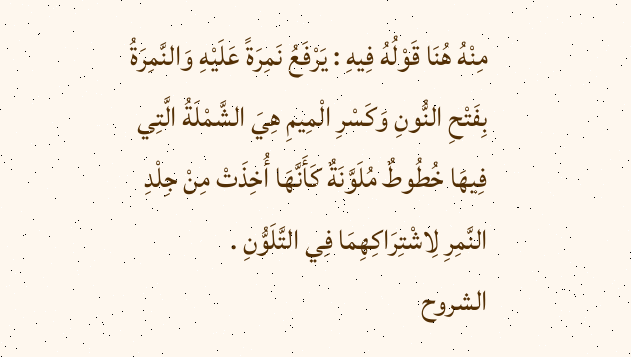مِنْهُ هُنَا قَوْلُهُ فِيهِ : يَرْفَعُ نَمِرَةً عَلَيْهِ وَالنَّمِرَةُ بِفَتْحِ النُّونِ وَكَسْرِ الْمِيمِ هِيَ الشَّمْلَةُ الَّتِي فِيهَا خُطُوطٌ مُلَوَّنَةٌ كَأَنَّهَا أُخِذَتْ مِنْ جِلْدِ النَّمِرِ لِاشْتِرَاكِهِمَا فِي التَّلَوُّنِ .
الشروح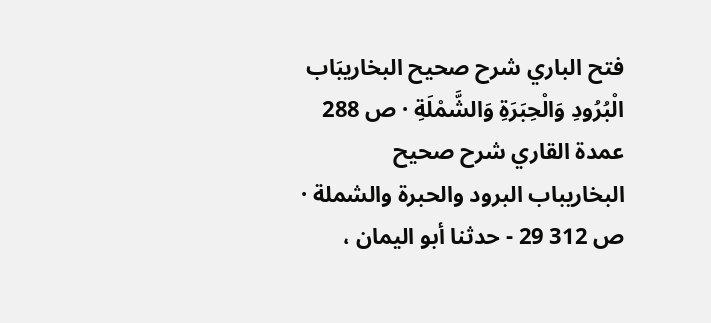فتح الباري شرح صحيح البخاريبَاب الْبُرُودِ وَالْحِبَرَةِ وَالشَّمْلَةِ · ص 288 عمدة القاري شرح صحيح البخاريباب البرود والحبرة والشملة · ص 312 29 - حدثنا أبو اليمان ،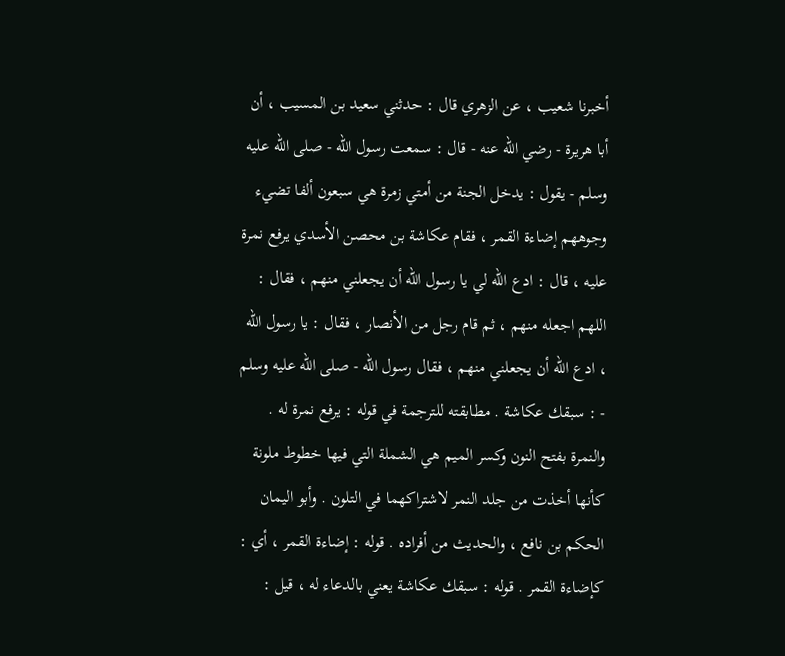أخبرنا شعيب ، عن الزهري قال : حدثني سعيد بن المسيب ، أن أبا هريرة - رضي الله عنه - قال : سمعت رسول الله - صلى الله عليه وسلم - يقول : يدخل الجنة من أمتي زمرة هي سبعون ألفا تضيء وجوههم إضاءة القمر ، فقام عكاشة بن محصن الأسدي يرفع نمرة عليه ، قال : ادع الله لي يا رسول الله أن يجعلني منهم ، فقال : اللهم اجعله منهم ، ثم قام رجل من الأنصار ، فقال : يا رسول الله ، ادع الله أن يجعلني منهم ، فقال رسول الله - صلى الله عليه وسلم - : سبقك عكاشة . مطابقته للترجمة في قوله : يرفع نمرة له . والنمرة بفتح النون وكسر الميم هي الشملة التي فيها خطوط ملونة كأنها أخذت من جلد النمر لاشتراكهما في التلون . وأبو اليمان الحكم بن نافع ، والحديث من أفراده . قوله : إضاءة القمر ، أي : كإضاءة القمر . قوله : سبقك عكاشة يعني بالدعاء له ، قيل :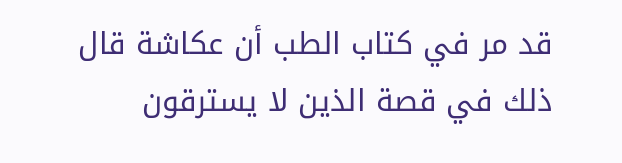قد مر في كتاب الطب أن عكاشة قال ذلك في قصة الذين لا يسترقون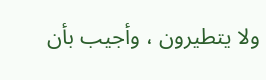ولا يتطيرون ، وأجيب بأن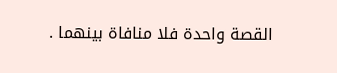القصة واحدة فلا منافاة بينهما .